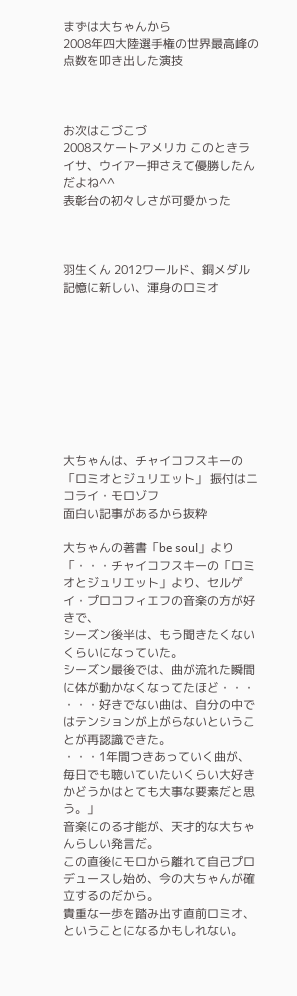まずは大ちゃんから
2008年四大陸選手権の世界最高峰の点数を叩き出した演技



お次はこづこづ
2008スケートアメリカ このときライサ、ウイアー押さえて優勝したんだよね^^
表彰台の初々しさが可愛かった



羽生くん 2012ワールド、銅メダル
記憶に新しい、渾身のロミオ









大ちゃんは、チャイコフスキーの「ロミオとジュリエット」 振付はニコライ・モロゾフ
面白い記事があるから抜粋

大ちゃんの著書「be soul」より
「・・・チャイコフスキーの「ロミオとジュリエット」より、セルゲイ・プロコフィエフの音楽の方が好きで、
シーズン後半は、もう聞きたくないくらいになっていた。
シーズン最後では、曲が流れた瞬間に体が動かなくなってたほど・・・
・・・好きでない曲は、自分の中ではテンションが上がらないということが再認識できた。
・・・1年間つきあっていく曲が、毎日でも聴いていたいくらい大好きかどうかはとても大事な要素だと思う。」
音楽にのる才能が、天才的な大ちゃんらしい発言だ。
この直後にモロから離れて自己プロデュースし始め、今の大ちゃんが確立するのだから。
貴重な一歩を踏み出す直前ロミオ、ということになるかもしれない。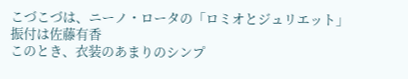こづこづは、ニーノ・ロータの「ロミオとジュリエット」 振付は佐藤有香
このとき、衣装のあまりのシンプ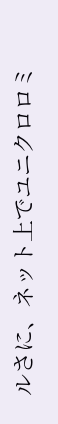ルさに、ネット上でユニクロロミ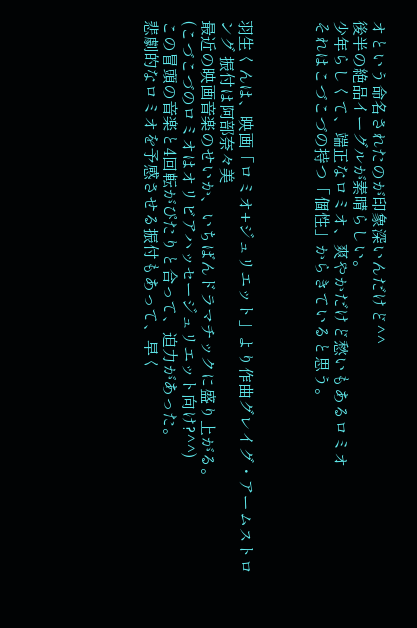オという命名されたのが印象深いんだけど^^
後半の絶品イーグルが素晴らしい。
少年らしくて、端正なロミオ、爽やかだけど愁いもあるロミオ
それはこづこづの持つ「個性」からきていると思う。



羽生くんは、映画「ロミオ+ジュリエット」より作曲グレイグ・アームストロング 振付は阿部奈々美
最近の映画音楽のせいか、いちばんドラマチックに盛り上がる。
(こづこづのロミオはオリビアハッセージュリエット向け?^^)
この冒頭の音楽と4回転がぴたりと合って、迫力があった。
悲劇的なロミオを予感させる振付もあって、早く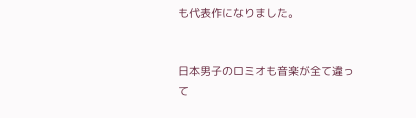も代表作になりました。


日本男子のロミオも音楽が全て違って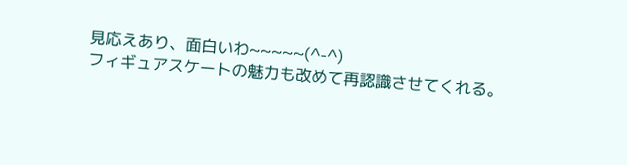見応えあり、面白いわ~~~~~(^-^)
フィギュアスケートの魅力も改めて再認識させてくれる。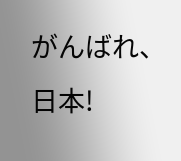がんばれ、日本!